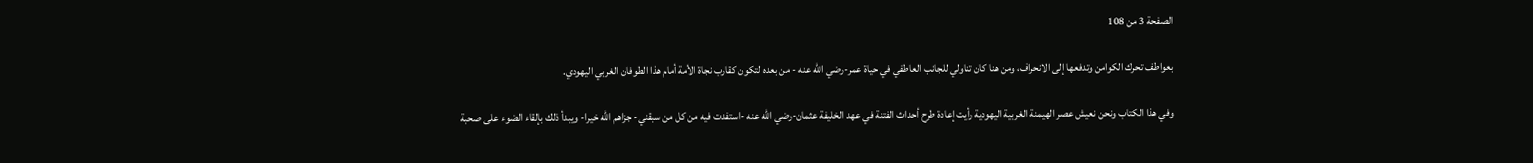الصفحة 3 من 108

بعواطف تحرك الكوامن وتدفعها إلى الانحراف، ومن هنا كان تناولي للجانب العاطفي في حياة عمر-رضي الله عنه - من بعده لتكون كقارب نجاة الأمة أمام هذا الطوفان الغربي اليهودي.

وفي هذا الكتاب ونحن نعيش عصر الهيمنة الغربية اليهودية رأيت إعادة طرح أحداث الفتنة في عهد الخليفة عثمان-رضي الله عنه -استفدت فيه من كل من سبقني- جزاهم الله خيرا- ويبدأ ذلك بإلقاء الضوء على صحبة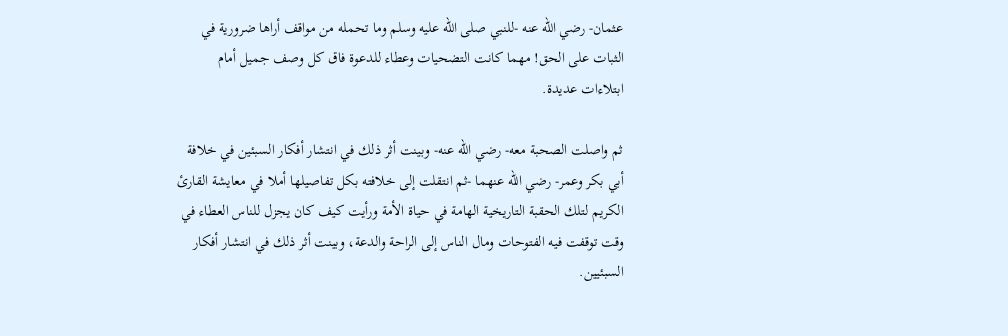عثمان- رضي الله عنه -للنبي صلى الله عليه وسلم وما تحمله من مواقف أراها ضرورية في الثبات على الحق! مهما كانت التضحيات وعطاء للدعوة فاق كل وصف جميل أمام ابتلاءات عديدة.

ثم واصلت الصحبة معه- رضي الله عنه- وبينت أثر ذلك في انتشار أفكار السبئين في خلافة أبي بكر وعمر- رضي الله عنهما -ثم انتقلت إلى خلافته بكل تفاصيلها أملا في معايشة القارئ الكريم لتلك الحقبة التاريخية الهامة في حياة الأمة ورأيت كيف كان يجزل للناس العطاء في وقت توقفت فيه الفتوحات ومال الناس إلى الراحة والدعة، وبينت أثر ذلك في انتشار أفكار السبئيين.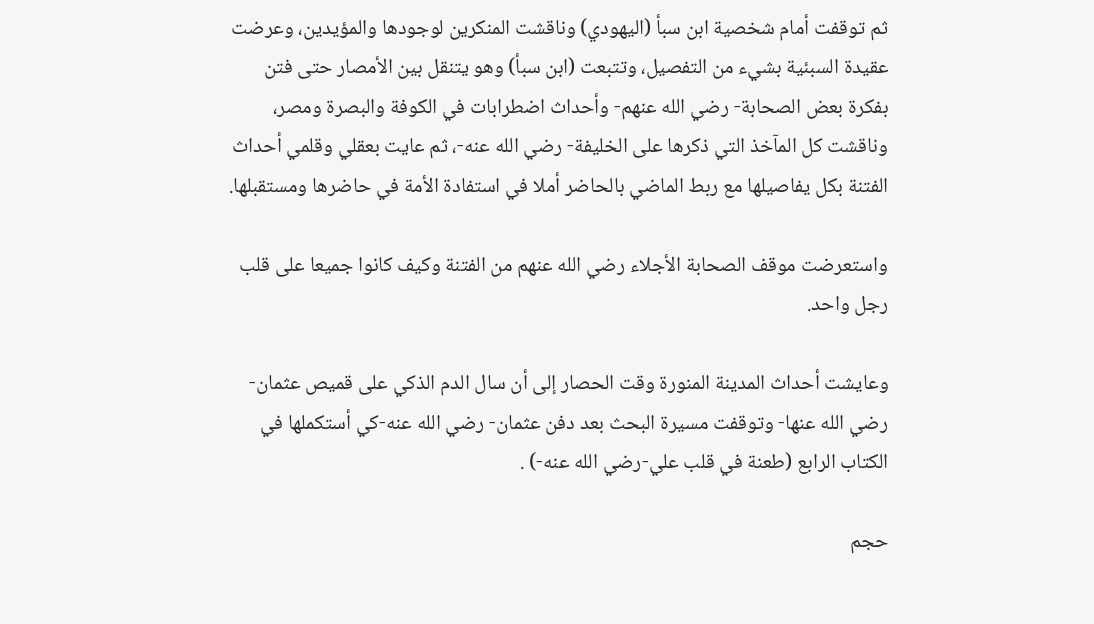ثم توقفت أمام شخصية ابن سبأ (اليهودي) وناقشت المنكرين لوجودها والمؤيدين، وعرضت عقيدة السبئية بشيء من التفصيل، وتتبعت (ابن سبأ) وهو يتنقل بين الأمصار حتى فتن بفكرة بعض الصحابة- رضي الله عنهم- وأحداث اضطرابات في الكوفة والبصرة ومصر، وناقشت كل المآخذ التي ذكرها على الخليفة- رضي الله عنه-، ثم عايت بعقلي وقلمي أحداث الفتنة بكل يفاصيلها مع ربط الماضي بالحاضر أملا في استفادة الأمة في حاضرها ومستقبلها.

واستعرضت موقف الصحابة الأجلاء رضي الله عنهم من الفتنة وكيف كانوا جميعا على قلب رجل واحد.

وعايشت أحداث المدينة المنورة وقت الحصار إلى أن سال الدم الذكي على قميص عثمان- رضي الله عنها- وتوقفت مسيرة البحث بعد دفن عثمان- رضي الله عنه-كي أستكملها في الكتاب الرابع (طعنة في قلب علي-رضي الله عنه-) .

حجم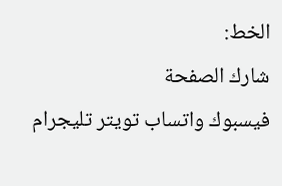الخط:
شارك الصفحة
فيسبوك واتساب تويتر تليجرام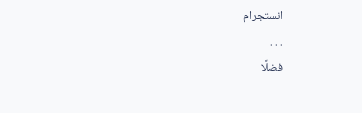انستجرام
. . .
فضلًا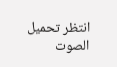انتظر تحميل الصوت